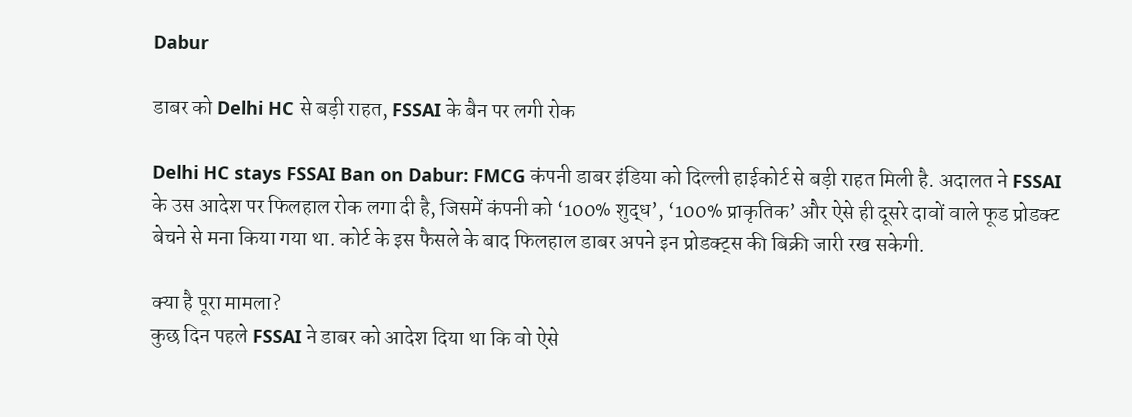Dabur

डाबर को Delhi HC से बड़ी राहत, FSSAI के बैन पर लगी रोक

Delhi HC stays FSSAI Ban on Dabur: FMCG कंपनी डाबर इंडिया को दिल्ली हाईकोर्ट से बड़ी राहत मिली है. अदालत ने FSSAI के उस आदेश पर फिलहाल रोक लगा दी है, जिसमें कंपनी को ‘100% शुद्ध’, ‘100% प्राकृतिक’ और ऐसे ही दूसरे दावों वाले फूड प्रोडक्ट बेचने से मना किया गया था. कोर्ट के इस फैसले के बाद फिलहाल डाबर अपने इन प्रोडक्ट्स की बिक्री जारी रख सकेगी.

क्या है पूरा मामला?
कुछ दिन पहले FSSAI ने डाबर को आदेश दिया था कि वो ऐसे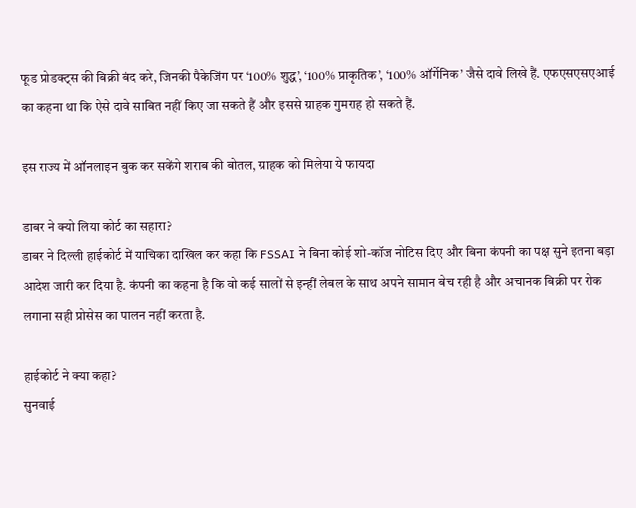फूड प्रोडक्ट्स की बिक्री बंद करे, जिनकी पैकेजिंग पर ‘100% शुद्ध’, ‘100% प्राकृतिक’, ‘100% ऑर्गेनिक’ जैसे दावे लिखे हैं. एफएसएसएआई का कहना था कि ऐसे दावे साबित नहीं किए जा सकते हैं और इससे ग्राहक गुमराह हो सकते हैं.

इस राज्य में ऑनलाइन बुक कर सकेंगे शराब की बोतल, ग्राहक को मिलेया ये फायदा

डाबर ने क्यो लिया कोर्ट का सहारा?
डाबर ने दिल्ली हाईकोर्ट में याचिका दाखिल कर कहा कि FSSAI ने बिना कोई शो-कॉज नोटिस दिए और बिना कंपनी का पक्ष सुने इतना बड़ा आदेश जारी कर दिया है. कंपनी का कहना है कि वो कई सालों से इन्हीं लेबल के साथ अपने सामान बेच रही है और अचानक बिक्री पर रोक लगाना सही प्रोसेस का पालन नहीं करता है.

हाईकोर्ट ने क्या कहा?
सुनवाई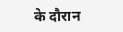के दौरान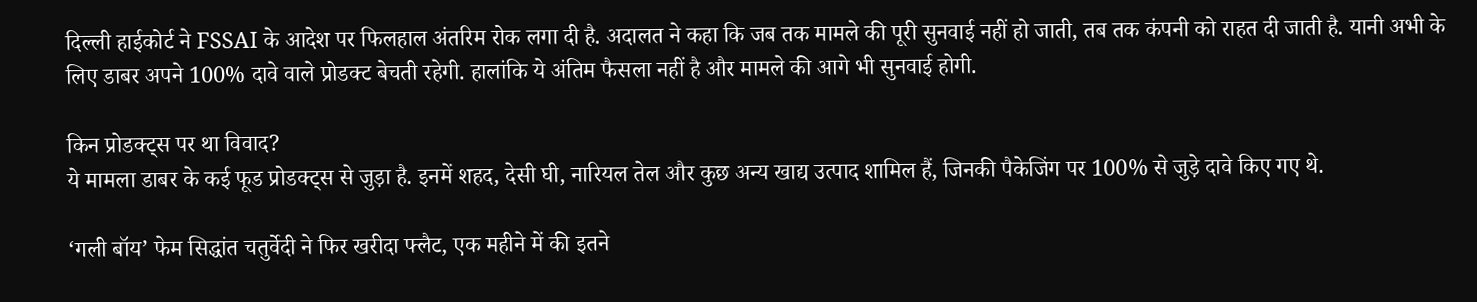दिल्ली हाईकोर्ट ने FSSAI के आदेश पर फिलहाल अंतरिम रोक लगा दी है. अदालत ने कहा कि जब तक मामले की पूरी सुनवाई नहीं हो जाती, तब तक कंपनी को राहत दी जाती है. यानी अभी के लिए डाबर अपने 100% दावे वाले प्रोडक्ट बेचती रहेगी. हालांकि ये अंतिम फैसला नहीं है और मामले की आगे भी सुनवाई होगी.

किन प्रोडक्ट्स पर था विवाद?
ये मामला डाबर के कई फूड प्रोडक्ट्स से जुड़ा है. इनमें शहद, देसी घी, नारियल तेल और कुछ अन्य खाद्य उत्पाद शामिल हैं, जिनकी पैकेजिंग पर 100% से जुड़े दावे किए गए थे.

‘गली बॉय’ फेम सिद्धांत चतुर्वेदी ने फिर खरीदा फ्लैट, एक महीने में की इतने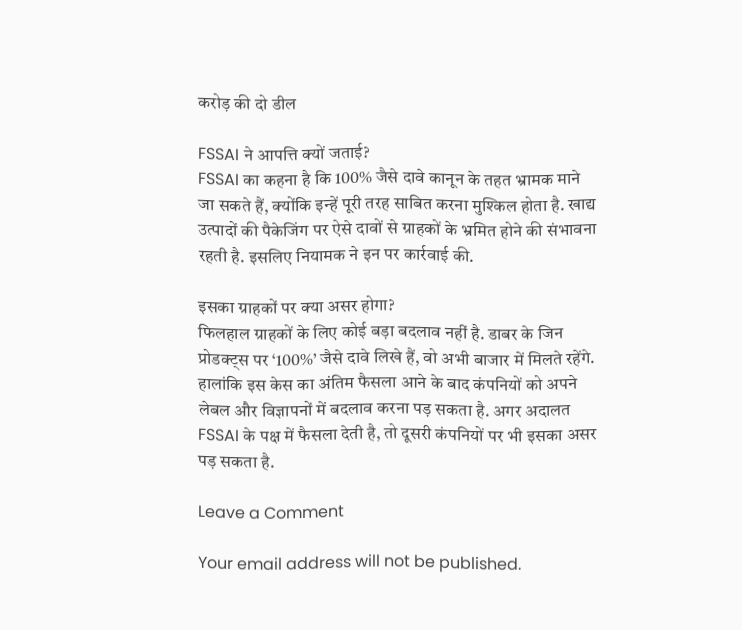करोड़ की दो डील

FSSAI ने आपत्ति क्यों जताई?
FSSAI का कहना है कि 100% जैसे दावे कानून के तहत भ्रामक माने जा सकते हैं, क्योंकि इन्हें पूरी तरह साबित करना मुश्किल होता है. खाद्य उत्पादों की पैकेजिंग पर ऐसे दावों से ग्राहकों के भ्रमित होने की संभावना रहती है. इसलिए नियामक ने इन पर कार्रवाई की.

इसका ग्राहकों पर क्या असर होगा?
फिलहाल ग्राहकों के लिए कोई बड़ा बदलाव नहीं है. डाबर के जिन प्रोडक्ट्स पर ‘100%’ जैसे दावे लिखे हैं, वो अभी बाजार में मिलते रहेंगे. हालांकि इस केस का अंतिम फैसला आने के बाद कंपनियों को अपने लेबल और विज्ञापनों में बदलाव करना पड़ सकता है. अगर अदालत FSSAI के पक्ष में फैसला देती है, तो दूसरी कंपनियों पर भी इसका असर पड़ सकता है.

Leave a Comment

Your email address will not be published.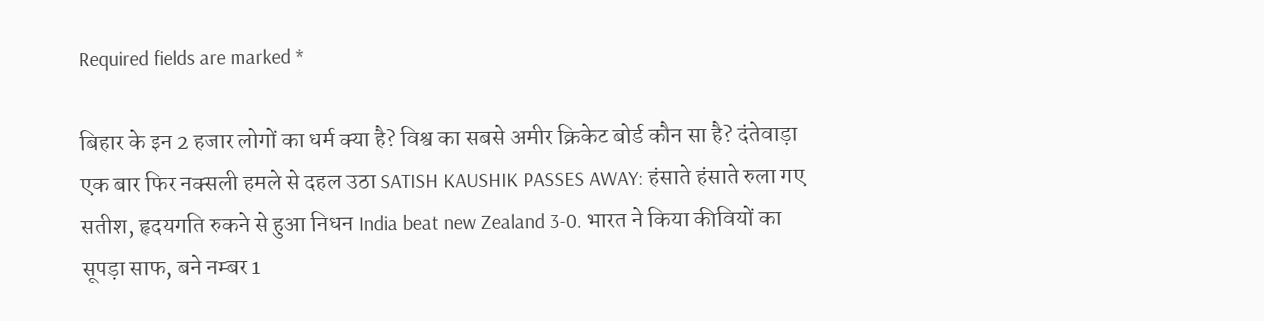Required fields are marked *

बिहार के इन 2 हजार लोगों का धर्म क्या है? विश्व का सबसे अमीर क्रिकेट बोर्ड कौन सा है? दंतेवाड़ा एक बार फिर नक्सली हमले से दहल उठा SATISH KAUSHIK PASSES AWAY: हंसाते हंसाते रुला गए सतीश, हृदयगति रुकने से हुआ निधन India beat new Zealand 3-0. भारत ने किया कीवियों का सूपड़ा साफ, बने नम्बर 1